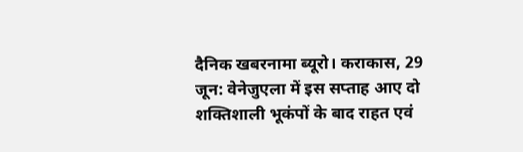दैनिक खबरनामा ब्यूरो। कराकास, 29 जून: वेनेजुएला में इस सप्ताह आए दो शक्तिशाली भूकंपों के बाद राहत एवं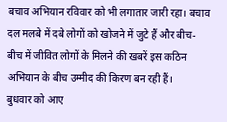बचाव अभियान रविवार को भी लगातार जारी रहा। बचाव दल मलबे में दबे लोगों को खोजने में जुटे हैं और बीच-बीच में जीवित लोगों के मिलने की खबरें इस कठिन अभियान के बीच उम्मीद की किरण बन रही हैं।
बुधवार को आए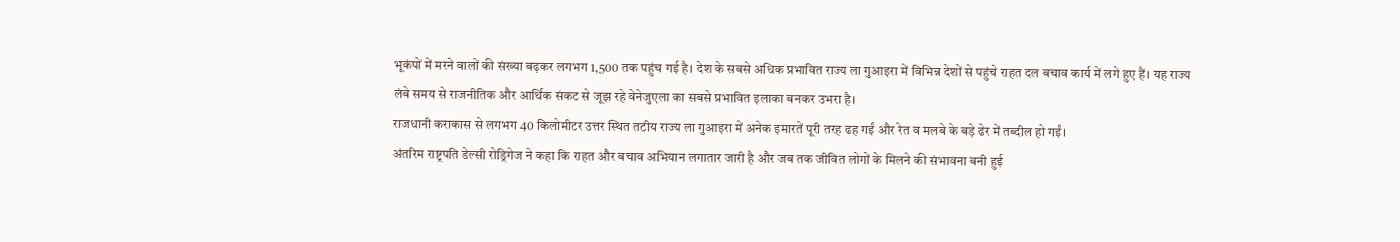भूकंपों में मरने वालों की संख्या बढ़कर लगभग 1,500 तक पहुंच गई है। देश के सबसे अधिक प्रभावित राज्य ला गुआइरा में विभिन्न देशों से पहुंचे राहत दल बचाव कार्य में लगे हुए हैं। यह राज्य लंबे समय से राजनीतिक और आर्थिक संकट से जूझ रहे वेनेजुएला का सबसे प्रभावित इलाका बनकर उभरा है।
राजधानी कराकास से लगभग 40 किलोमीटर उत्तर स्थित तटीय राज्य ला गुआइरा में अनेक इमारतें पूरी तरह ढह गईं और रेत व मलबे के बड़े ढेर में तब्दील हो गईं।
अंतरिम राष्ट्रपति डेल्सी रोड्रिगेज ने कहा कि राहत और बचाव अभियान लगातार जारी है और जब तक जीवित लोगों के मिलने की संभावना बनी हुई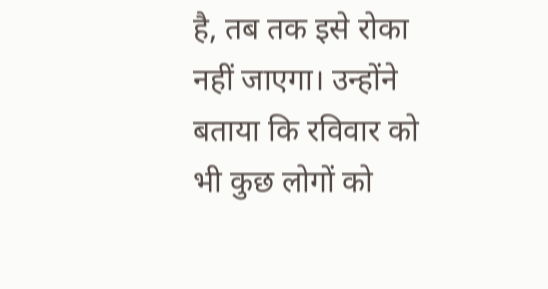है, तब तक इसे रोका नहीं जाएगा। उन्होंने बताया कि रविवार को भी कुछ लोगों को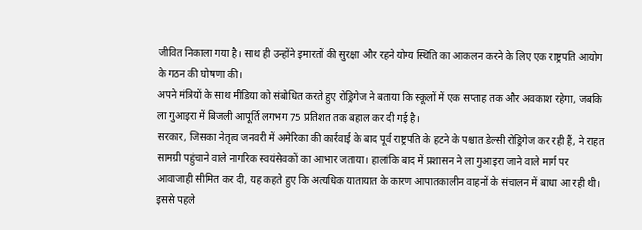जीवित निकाला गया है। साथ ही उन्होंने इमारतों की सुरक्षा और रहने योग्य स्थिति का आकलन करने के लिए एक राष्ट्रपति आयोग के गठन की घोषणा की।
अपने मंत्रियों के साथ मीडिया को संबोधित करते हुए रोड्रिगेज ने बताया कि स्कूलों में एक सप्ताह तक और अवकाश रहेगा, जबकि ला गुआइरा में बिजली आपूर्ति लगभग 75 प्रतिशत तक बहाल कर दी गई है।
सरकार, जिसका नेतृत्व जनवरी में अमेरिका की कार्रवाई के बाद पूर्व राष्ट्रपति के हटने के पश्चात डेल्सी रोड्रिगेज कर रही हैं, ने राहत सामग्री पहुंचाने वाले नागरिक स्वयंसेवकों का आभार जताया। हालांकि बाद में प्रशासन ने ला गुआइरा जाने वाले मार्ग पर आवाजाही सीमित कर दी, यह कहते हुए कि अत्यधिक यातायात के कारण आपातकालीन वाहनों के संचालन में बाधा आ रही थी।
इससे पहले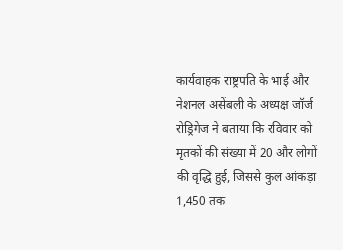कार्यवाहक राष्ट्रपति के भाई और नेशनल असेंबली के अध्यक्ष जॉर्ज रोड्रिगेज ने बताया कि रविवार को मृतकों की संख्या में 20 और लोगों की वृद्धि हुई, जिससे कुल आंकड़ा 1,450 तक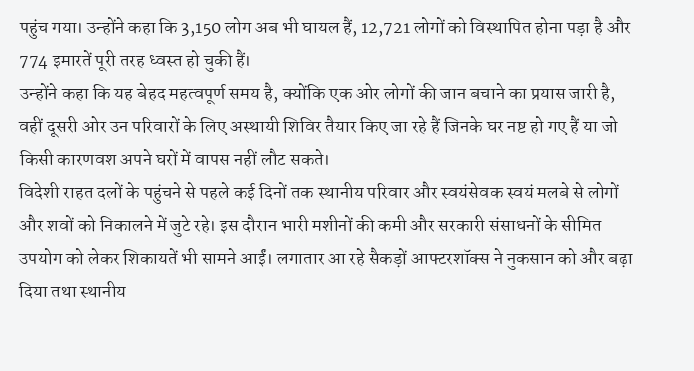पहुंच गया। उन्होंने कहा कि 3,150 लोग अब भी घायल हैं, 12,721 लोगों को विस्थापित होना पड़ा है और 774 इमारतें पूरी तरह ध्वस्त हो चुकी हैं।
उन्होंने कहा कि यह बेहद महत्वपूर्ण समय है, क्योंकि एक ओर लोगों की जान बचाने का प्रयास जारी है, वहीं दूसरी ओर उन परिवारों के लिए अस्थायी शिविर तैयार किए जा रहे हैं जिनके घर नष्ट हो गए हैं या जो किसी कारणवश अपने घरों में वापस नहीं लौट सकते।
विदेशी राहत दलों के पहुंचने से पहले कई दिनों तक स्थानीय परिवार और स्वयंसेवक स्वयं मलबे से लोगों और शवों को निकालने में जुटे रहे। इस दौरान भारी मशीनों की कमी और सरकारी संसाधनों के सीमित उपयोग को लेकर शिकायतें भी सामने आईं। लगातार आ रहे सैकड़ों आफ्टरशॉक्स ने नुकसान को और बढ़ा दिया तथा स्थानीय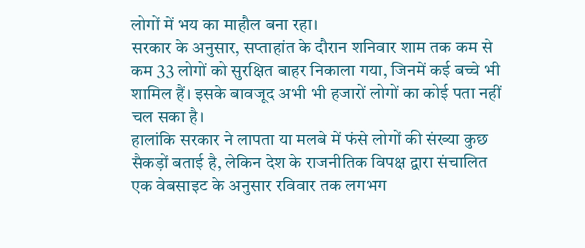लोगों में भय का माहौल बना रहा।
सरकार के अनुसार, सप्ताहांत के दौरान शनिवार शाम तक कम से कम 33 लोगों को सुरक्षित बाहर निकाला गया, जिनमें कई बच्चे भी शामिल हैं। इसके बावजूद अभी भी हजारों लोगों का कोई पता नहीं चल सका है।
हालांकि सरकार ने लापता या मलबे में फंसे लोगों की संख्या कुछ सैकड़ों बताई है, लेकिन देश के राजनीतिक विपक्ष द्वारा संचालित एक वेबसाइट के अनुसार रविवार तक लगभग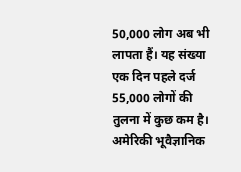50,000 लोग अब भी लापता हैं। यह संख्या एक दिन पहले दर्ज 55,000 लोगों की तुलना में कुछ कम है।
अमेरिकी भूवैज्ञानिक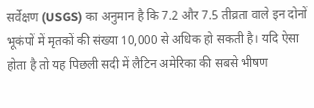सर्वेक्षण (USGS) का अनुमान है कि 7.2 और 7.5 तीव्रता वाले इन दोनों भूकंपों में मृतकों की संख्या 10,000 से अधिक हो सकती है। यदि ऐसा होता है तो यह पिछली सदी में लैटिन अमेरिका की सबसे भीषण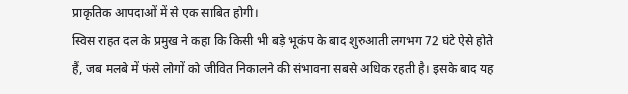प्राकृतिक आपदाओं में से एक साबित होगी।
स्विस राहत दल के प्रमुख ने कहा कि किसी भी बड़े भूकंप के बाद शुरुआती लगभग 72 घंटे ऐसे होते हैं, जब मलबे में फंसे लोगों को जीवित निकालने की संभावना सबसे अधिक रहती है। इसके बाद यह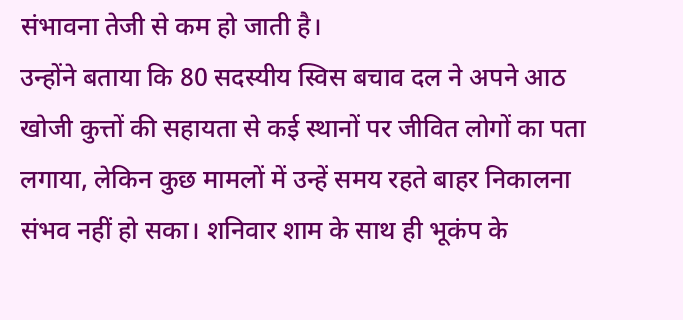संभावना तेजी से कम हो जाती है।
उन्होंने बताया कि 80 सदस्यीय स्विस बचाव दल ने अपने आठ खोजी कुत्तों की सहायता से कई स्थानों पर जीवित लोगों का पता लगाया, लेकिन कुछ मामलों में उन्हें समय रहते बाहर निकालना संभव नहीं हो सका। शनिवार शाम के साथ ही भूकंप के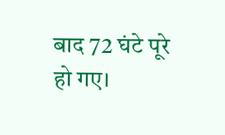बाद 72 घंटे पूरे हो गए।